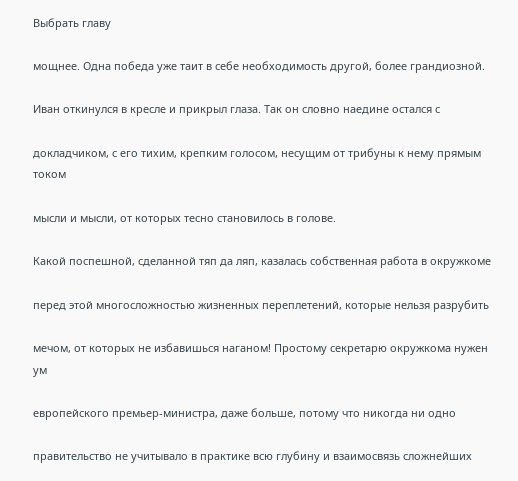Выбрать главу

мощнее. Одна победа уже таит в себе необходимость другой, более грандиозной.

Иван откинулся в кресле и прикрыл глаза. Так он словно наедине остался с

докладчиком, с его тихим, крепким голосом, несущим от трибуны к нему прямым током

мысли и мысли, от которых тесно становилось в голове.

Какой поспешной, сделанной тяп да ляп, казалась собственная работа в окружкоме

перед этой многосложностью жизненных переплетений, которые нельзя разрубить

мечом, от которых не избавишься наганом! Простому секретарю окружкома нужен ум

европейского премьер‐министра, даже больше, потому что никогда ни одно

правительство не учитывало в практике всю глубину и взаимосвязь сложнейших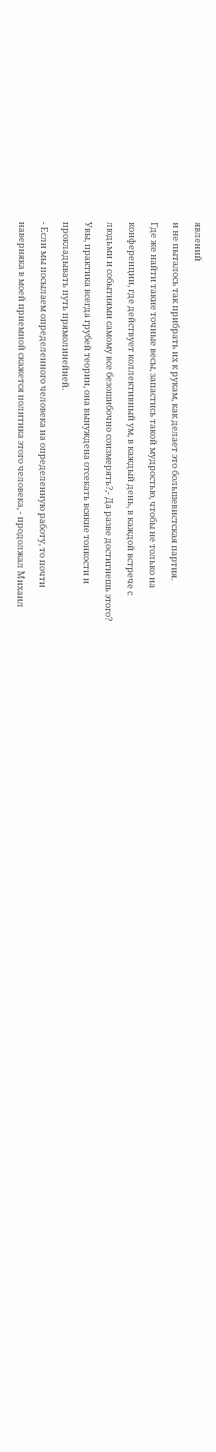явлений

и не пыталось так прибрать их к рукам, как делает это большевистская партия.

Где же найти такие точные весы, запастись такой мудростью, чтобы не только на

конференции, где действует коллективный ум, в каждый день, в каждой встрече с

людьми и событиями самому все безошибочно соизмерять?‚‐ Да разве достигнешь этого?

Увы, практика всегда грубей теории, она вынуждена отсекать всякие тонкости и

прокладывать путь прямолинейней.

‐ Если мы посылаем определенного человека на определенную работу, то почти

наверняка в моей приемной скажется политика этого человека, ‐ продолжал Михаил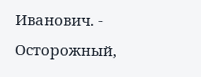Иванович. ‐ Осторожный,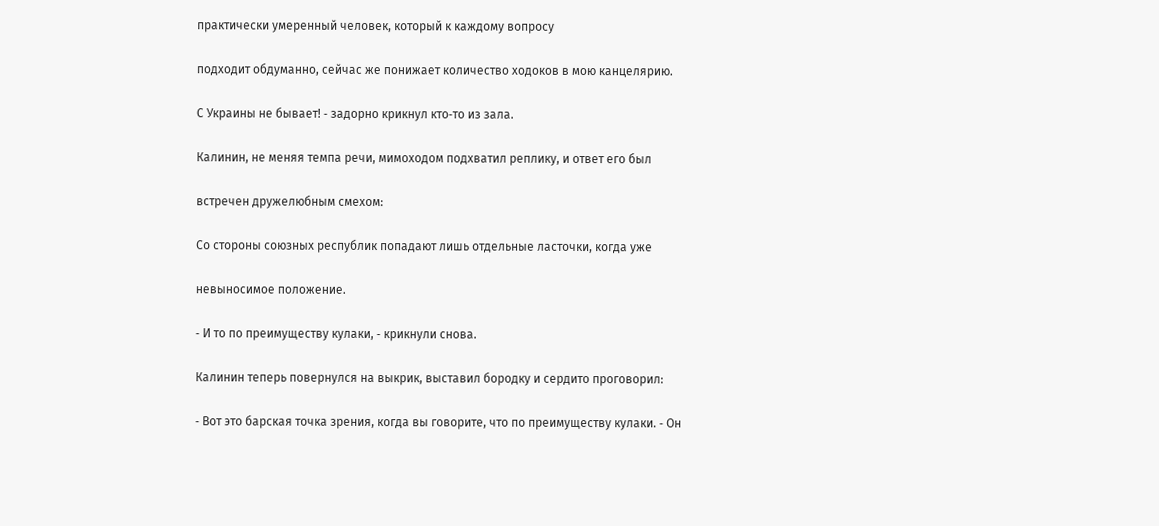практически умеренный человек, который к каждому вопросу

подходит обдуманно, сейчас же понижает количество ходоков в мою канцелярию.

С Украины не бывает! ‐ задорно крикнул кто‐то из зала.

Калинин, не меняя темпа речи, мимоходом подхватил реплику, и ответ его был

встречен дружелюбным смехом:

Со стороны союзных республик попадают лишь отдельные ласточки, когда уже

невыносимое положение.

‐ И то по преимуществу кулаки, ‐ крикнули снова.

Калинин теперь повернулся на выкрик, выставил бородку и сердито проговорил:

‐ Вот это барская точка зрения, когда вы говорите, что по преимуществу кулаки. ‐ Он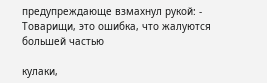предупреждающе взмахнул рукой: ‐ Товарищи, это ошибка, что жалуются большей частью

кулаки,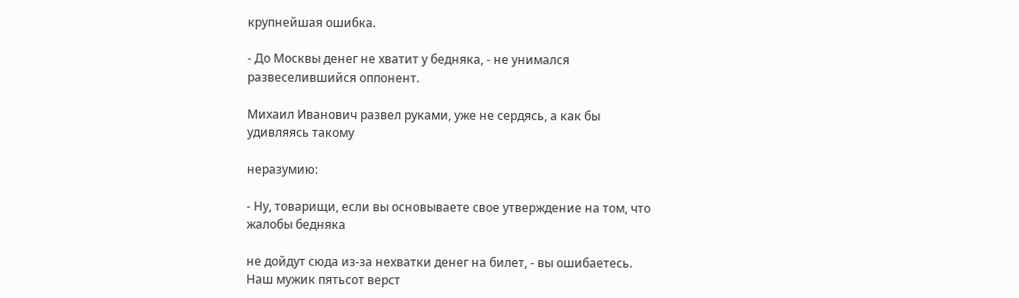крупнейшая ошибка.

‐ До Москвы денег не хватит у бедняка, ‐ не унимался развеселившийся оппонент.

Михаил Иванович развел руками, уже не сердясь, а как бы удивляясь такому

неразумию:

‐ Ну, товарищи, если вы основываете свое утверждение на том, что жалобы бедняка

не дойдут сюда из‐за нехватки денег на билет, ‐ вы ошибаетесь. Наш мужик пятьсот верст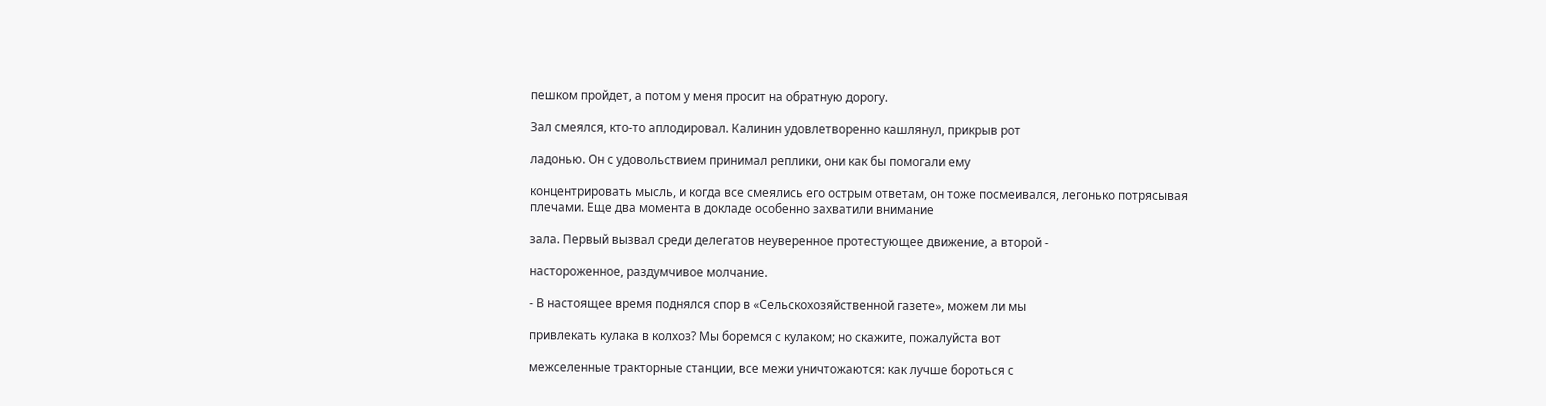пешком пройдет, а потом у меня просит на обратную дорогу.

Зал смеялся, кто‐то аплодировал. Калинин удовлетворенно кашлянул, прикрыв рот

ладонью. Он с удовольствием принимал реплики, они как бы помогали ему

концентрировать мысль, и когда все смеялись его острым ответам, он тоже посмеивался, легонько потрясывая плечами. Еще два момента в докладе особенно захватили внимание

зала. Первый вызвал среди делегатов неуверенное протестующее движение, а второй ‐

настороженное, раздумчивое молчание.

‐ В настоящее время поднялся спор в «Сельскохозяйственной газете», можем ли мы

привлекать кулака в колхоз? Мы боремся с кулаком; но скажите, пожалуйста вот

межселенные тракторные станции, все межи уничтожаются: как лучше бороться с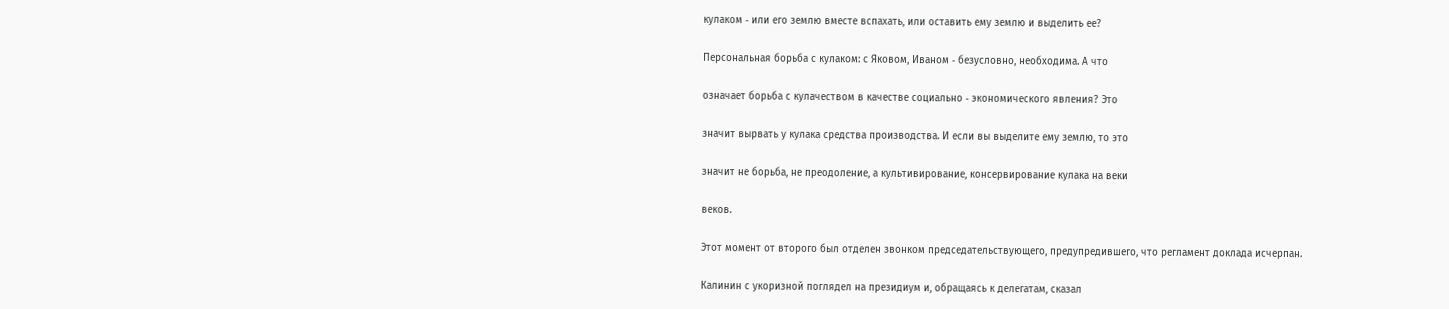кулаком ‐ или его землю вместе вспахать, или оставить ему землю и выделить ее?

Персональная борьба с кулаком: с Яковом, Иваном ‐ безусловно, необходима. А что

означает борьба с кулачеством в качестве социально ‐ экономического явления? Это

значит вырвать у кулака средства производства. И если вы выделите ему землю, то это

значит не борьба, не преодоление, а культивирование, консервирование кулака на веки

веков.

Этот момент от второго был отделен звонком председательствующего, предупредившего, что регламент доклада исчерпан.

Калинин с укоризной поглядел на президиум и, обращаясь к делегатам, сказал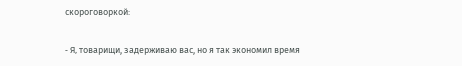скороговоркой:

‐ Я‚ товарищи, задерживаю вас, но я так экономил время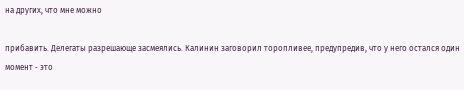на других, что мне можно

прибавить. Делегаты разрешающе засмеялись. Калинин заговорил торопливее, предупредив, что у него остался один момент ‐ это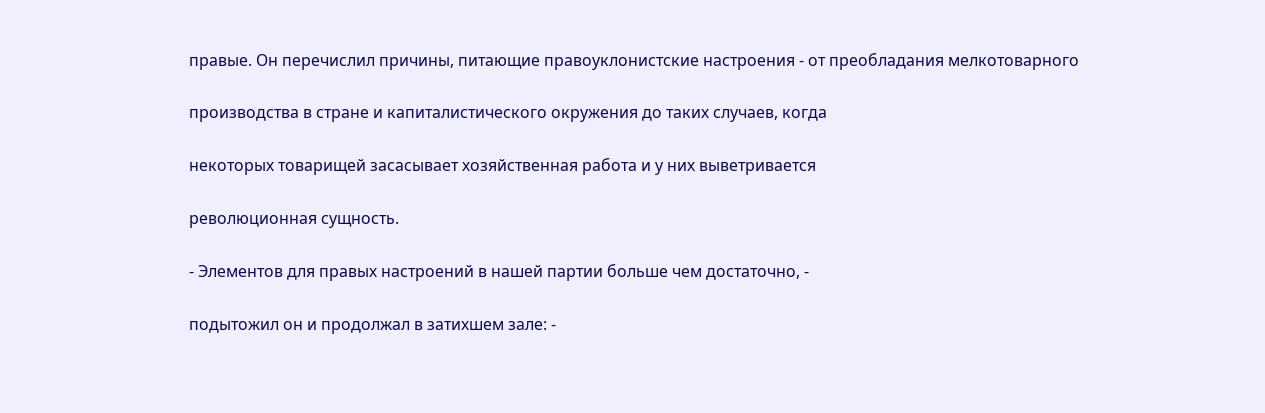правые. Он перечислил причины, питающие правоуклонистские настроения ‐ от преобладания мелкотоварного

производства в стране и капиталистического окружения до таких случаев, когда

некоторых товарищей засасывает хозяйственная работа и у них выветривается

революционная сущность.

‐ Элементов для правых настроений в нашей партии больше чем достаточно, ‐

подытожил он и продолжал в затихшем зале: ‐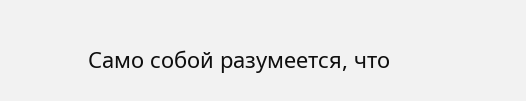Само собой разумеется, что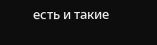есть и такие